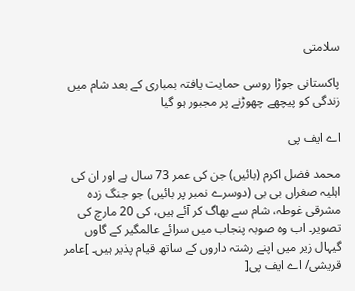سلامتی

پاکستانی جوڑا روسی حمایت یافتہ بمباری کے بعد شام میں زندگی کو پیچھے چھوڑنے پر مجبور ہو گیا

اے ایف پی

محمد فضل اکرم (بائیں) جن کی عمر 73 سال ہے اور ان کی اہلیہ صغراں بی بی (دوسرے نمبر پر بائیں) جو جنگ زدہ مشرقی غوطہ، شام سے بھاگ کر آئے ہیں، کی 20 مارچ کی تصویر۔ اب وہ صوبہ پنجاب میں سرائے عالمگیر کے گاوں گیہال زیر میں اپنے رشتہ داروں کے ساتھ قیام پذیر ہیں۔ ]عامر قریشی/ اے ایف پی[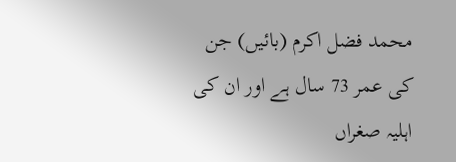محمد فضل اکرم (بائیں) جن کی عمر 73 سال ہے اور ان کی اہلیہ صغراں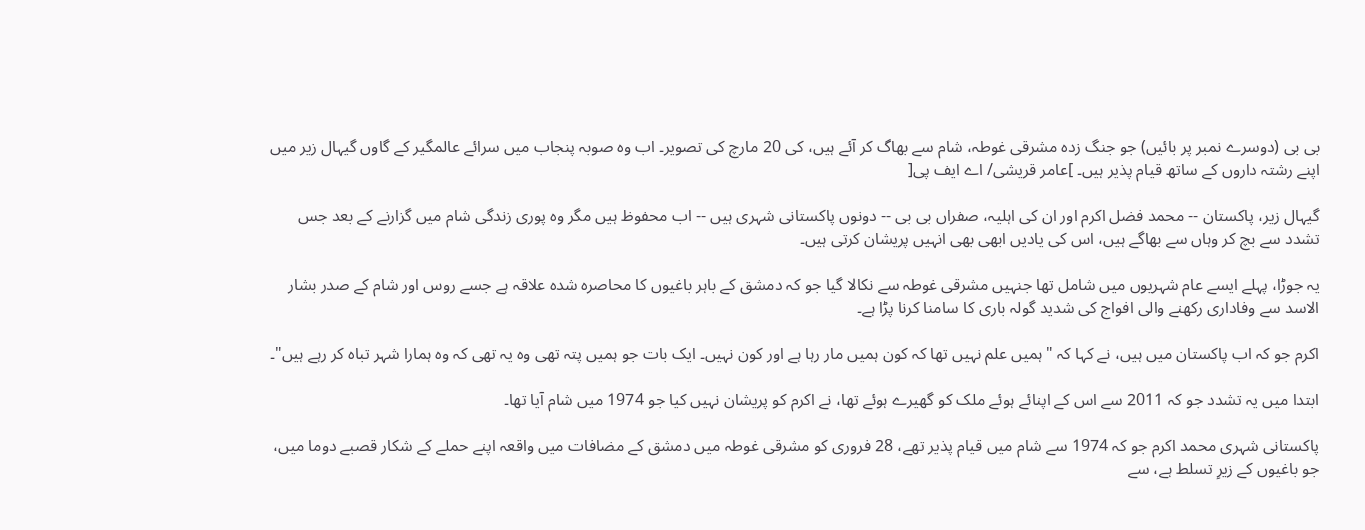بی بی (دوسرے نمبر پر بائیں) جو جنگ زدہ مشرقی غوطہ، شام سے بھاگ کر آئے ہیں، کی 20 مارچ کی تصویر۔ اب وہ صوبہ پنجاب میں سرائے عالمگیر کے گاوں گیہال زیر میں اپنے رشتہ داروں کے ساتھ قیام پذیر ہیں۔ ]عامر قریشی/ اے ایف پی[

گیہال زیر، پاکستان -- محمد فضل اکرم اور ان کی اہلیہ، صفراں بی بی -- دونوں پاکستانی شہری ہیں -- اب محفوظ ہیں مگر وہ پوری زندگی شام میں گزارنے کے بعد جس تشدد سے بچ کر وہاں سے بھاگے ہیں، اس کی یادیں ابھی بھی انہیں پریشان کرتی ہیں۔

یہ جوڑا، پہلے ایسے عام شہریوں میں شامل تھا جنہیں مشرقی غوطہ سے نکالا گیا جو کہ دمشق کے باہر باغیوں کا محاصرہ شدہ علاقہ ہے جسے روس اور شام کے صدر بشار الاسد سے وفاداری رکھنے والی افواج کی شدید گولہ باری کا سامنا کرنا پڑا ہے۔

اکرم جو کہ اب پاکستان میں ہیں، نے کہا کہ "ہمیں علم نہیں تھا کہ کون ہمیں مار رہا ہے اور کون نہیں۔ ایک بات جو ہمیں پتہ تھی وہ یہ تھی کہ وہ ہمارا شہر تباہ کر رہے ہیں"۔

ابتدا میں یہ تشدد جو کہ 2011 سے اس کے اپنائے ہوئے ملک کو گھیرے ہوئے تھا، نے اکرم کو پریشان نہیں کیا جو 1974 میں شام آیا تھا۔

پاکستانی شہری محمد اکرم جو کہ 1974 سے شام میں قیام پذیر تھے، 28 فروری کو مشرقی غوطہ میں دمشق کے مضافات میں واقعہ اپنے حملے کے شکار قصبے دوما میں، جو باغیوں کے زیرِ تسلط ہے، سے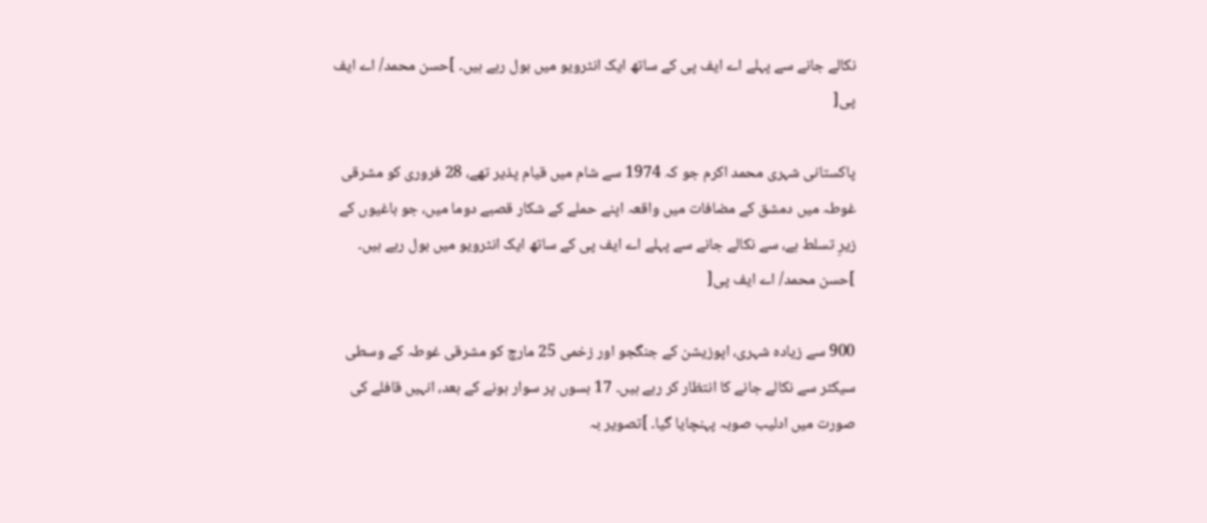نکالے جانے سے پہلے اے ایف پی کے ساتھ ایک انٹرویو میں بول رہے ہیں۔ ]حسن محمد/ اے ایف پی[

پاکستانی شہری محمد اکرم جو کہ 1974 سے شام میں قیام پذیر تھے، 28 فروری کو مشرقی غوطہ میں دمشق کے مضافات میں واقعہ اپنے حملے کے شکار قصبے دوما میں، جو باغیوں کے زیرِ تسلط ہے، سے نکالے جانے سے پہلے اے ایف پی کے ساتھ ایک انٹرویو میں بول رہے ہیں۔ ]حسن محمد/ اے ایف پی[

900 سے زیادہ شہری، اپوزیشن کے جنگجو اور زخمی 25 مارچ کو مشرقی غوطہ کے وسطی سیکٹر سے نکالے جانے کا انتظار کر رہے ہیں۔ 17 بسوں پر سوار ہونے کے بعد، انہیں قافلے کی صورت میں ادلیب صوبہ پہنچایا گیا۔ ]تصویر بہ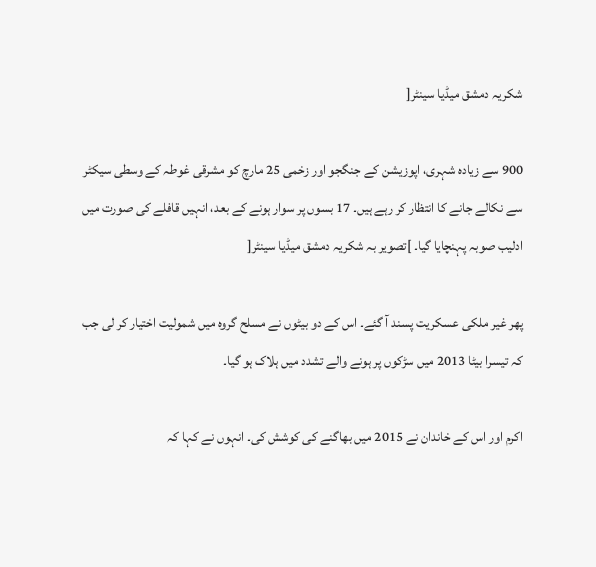شکریہ دمشق میڈیا سینٹر[

900 سے زیادہ شہری، اپوزیشن کے جنگجو اور زخمی 25 مارچ کو مشرقی غوطہ کے وسطی سیکٹر سے نکالے جانے کا انتظار کر رہے ہیں۔ 17 بسوں پر سوار ہونے کے بعد، انہیں قافلے کی صورت میں ادلیب صوبہ پہنچایا گیا۔ ]تصویر بہ شکریہ دمشق میڈیا سینٹر[

پھر غیر ملکی عسکریت پسند آ گئے۔ اس کے دو بیٹوں نے مسلح گروہ میں شمولیت اختیار کر لی جب کہ تیسرا بیٹا 2013 میں سڑکوں پر ہونے والے تشدد میں ہلاک ہو گیا۔

اکرم اور اس کے خاندان نے 2015 میں بھاگنے کی کوشش کی۔ انہوں نے کہا کہ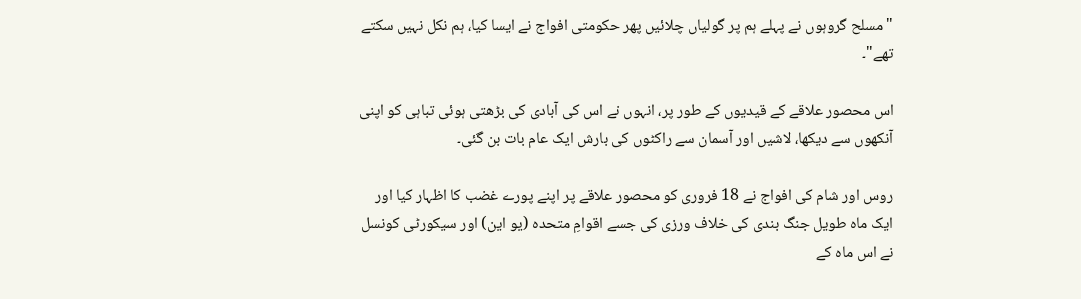"مسلح گروہوں نے پہلے ہم پر گولیاں چلائیں پھر حکومتی افواج نے ایسا کیا، ہم نکل نہیں سکتے تھے"۔

اس محصور علاقے کے قیدیوں کے طور پر، انہوں نے اس کی آبادی کی بڑھتی ہوئی تباہی کو اپنی آنکھوں سے دیکھا، لاشیں اور آسمان سے راکٹوں کی بارش ایک عام بات بن گئی۔

روس اور شام کی افواج نے 18 فروری کو محصور علاقے پر اپنے پورے غضب کا اظہار کیا اور ایک ماہ طویل جنگ بندی کی خلاف ورزی کی جسے اقوامِ متحدہ (یو این) اور سیکورٹی کونسل نے اس ماہ کے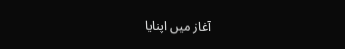آغاز میں اپنایا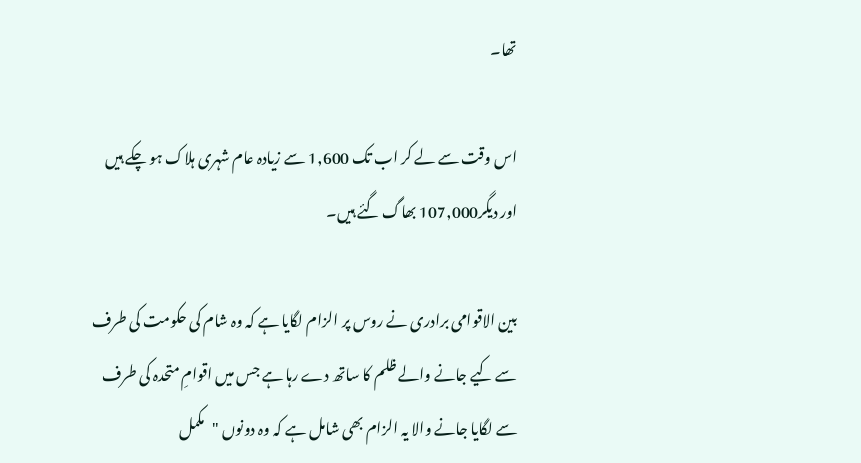تھا۔

اس وقت سے لے کر اب تک 1,600 سے زیادہ عام شہری ہلاک ہو چکے ہیں اور دیگر107,000 بھاگ گئے ہیں۔

بین الاقوامی برادری نے روس پر الزام لگایا ہے کہ وہ شام کی حکومت کی طرف سے کیے جانے والے ظلم کا ساتھ دے رہا ہے جس میں اقوامِ متحدہ کی طرف سے لگایا جانے والا یہ الزام بھی شامل ہے کہ وہ دونوں "مکمل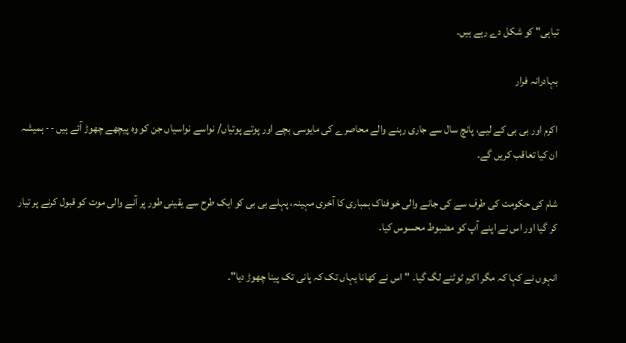تباہی" کو شکل دے رہے ہیں۔

بہادرانہ فرار

اکرم اور بی بی کے لیے، پانچ سال سے جاری رہنے والے محاصرے کی مایوسی بچے اور پوتے پوتیاں/ نواسے نواسیاں جن کو وہ پیچھے چھوڑ آئے ہیں -- ہمیشہ ان کیا تعاقب کریں گے۔

شام کی حکومت کی طرف سے کی جانے والی خوفناک بمباری کا آخری مہینہ، پہلے بی بی کو ایک طرح سے یقینی طور پر آنے والی موت کو قبول کرنے پر تیار کر گیا اور اس نے اپنے آپ کو مضبوط محسوس کیا۔

انہوں نے کہا کہ مگر اکرم ٹوٹنے لگ گیا۔ "اس نے کھانا یہاں تک کہ پانی تک پینا چھوڑ دیا"۔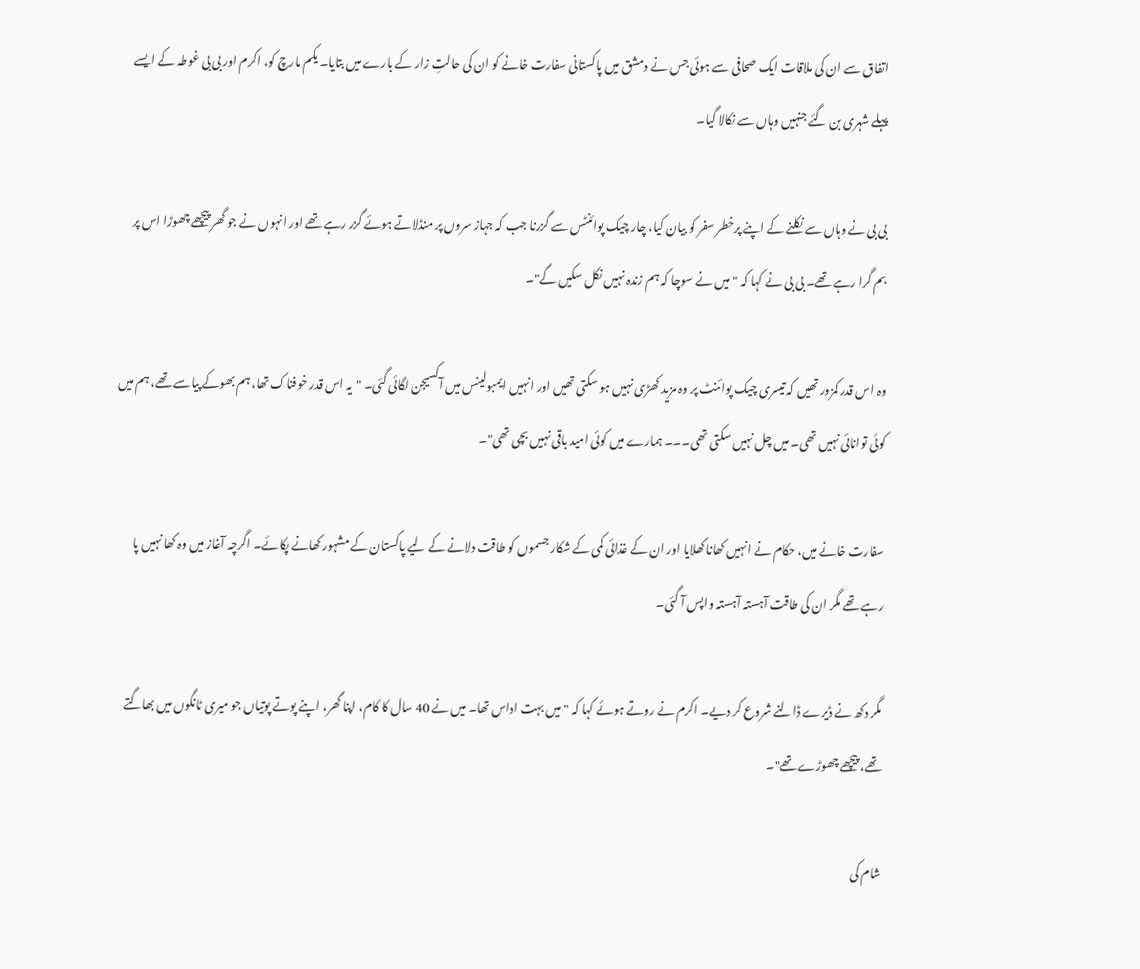اتفاق سے ان کی ملاقات ایک صحافی سے ہوئی جس نے دمشق میں پاکستانی سفارت خانے کو ان کی حالتِ زار کے بارے میں بتایا۔ یکم مارچ کو، اکرم اور بی بی غوطہ کے ایسے پہلے شہری بن گئے جنہیں وہاں سے نکالا گیا۔

بی بی نے وہاں سے نکلنے کے اپنے پرخطر سفر کو بیان کیا، چار چیک پوائنٹس سے گزرنا جب کہ جہاز سروں پر منڈلاتے ہوئے گزر رہے تھے اور انہوں نے جو گھر پیچھے چھوڑا اس پر بم گرا رہے تھے۔ بی بی نے کہا کہ "میں نے سوچا کہ ہم زندہ نہیں نکل سکیں گے"۔

وہ اس قدر کمزور تھیں کہ تیسری چیک پوائنٹ پر وہ مزید کھڑی نہیں ہو سکتی تھیں اور انہیں ایمبولینس میں آکسیجن لگائی گئی۔ "یہ اس قدر خوفناک تھا، ہم بھوکے پیاسے تھے، ہم میں کوئی توانائی نہیں تھی۔ میں چل نہیں سکتی تھی۔۔۔ ہمارے میں کوئی امید باقی نہیں بچی تھی"۔

سفارت خانے میں، حکام نے انہیں کھانا کھلایا اور ان کے غذائی کمی کے شکار جسموں کو طاقت دلانے کے لیے پاکستان کے مشہور کھانے پکائے۔ اگرچہ آغاز میں وہ کھا نہیں پا رہے تھے مگر ان کی طاقت آہستہ آہستہ واپس آ گئی۔

مگر دکھ نے ڈیرے ڈالنے شروع کر دیے۔ اکرم نے روتے ہوئے کہا کہ "میں بہت اداس تھا۔ میں نے 40 سال کا کام، اپنا گھر، اپنے پوتے پوتیاں جو میری ٹانگوں میں بھاگتے تھے، پیچھے چھوڑے تھے"۔

شام کی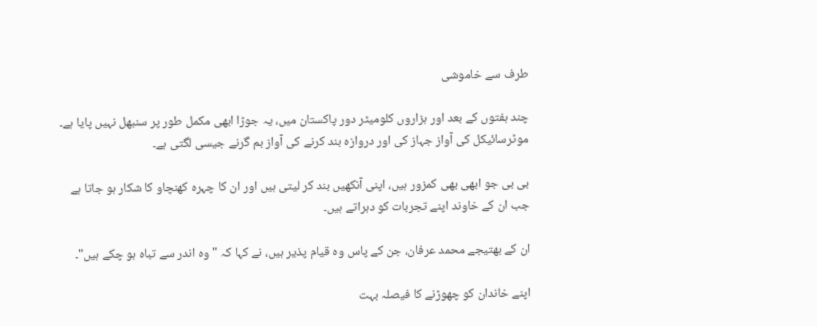طرف سے خاموشی

چند ہفتوں کے بعد اور ہزاروں کلومیٹر دور پاکستان میں، یہ جوڑا ابھی مکمل طور پر سنبھل نہیں پایا ہے۔ موٹرسائیکل کی آواز جہاز کی اور دروازہ بند کرنے کی آواز بم گرنے جیسی لگتی ہے۔

بی بی جو ابھی بھی کمزور ہیں، اپنی آنکھیں بند کر لیتی ہیں اور ان کا چہرہ کھنچاو کا شکار ہو جاتا ہے جب ان کے خاوند اپنے تجربات کو دہراتے ہیں۔

ان کے بھتیجے محمد عرفان، جن کے پاس وہ قیام پذیر ہیں، نے کہا کہ "وہ اندر سے تباہ ہو چکے ہیں"۔

اپنے خاندان کو چھوڑنے کا فیصلہ بہت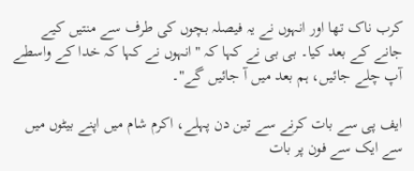کرب ناک تھا اور انہوں نے یہ فیصلہ بچوں کی طرف سے منتیں کیے جانے کے بعد کیا۔ بی بی نے کہا کہ "انہوں نے کہا کہ خدا کے واسطے آپ چلے جائیں، ہم بعد میں آ جائیں گے"۔

ایف پی سے بات کرنے سے تین دن پہلے، اکرم شام میں اپنے بیٹوں میں سے ایک سے فون پر بات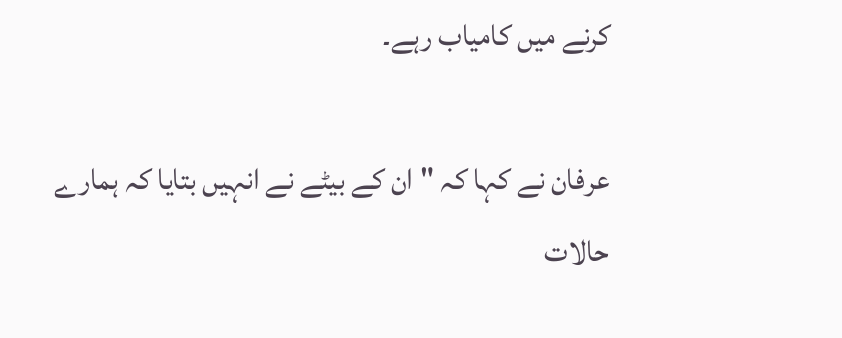کرنے میں کامیاب رہے۔

عرفان نے کہا کہ "ان کے بیٹے نے انہیں بتایا کہ ہمارے حالات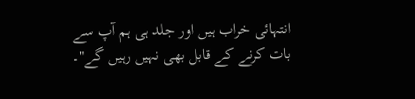انتہائی خراب ہیں اور جلد ہی ہم آپ سے بات کرنے کے قابل بھی نہیں رہیں گے"۔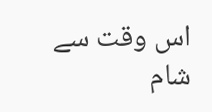اس وقت سے شام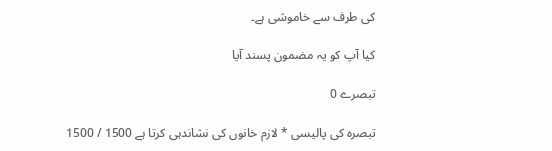کی طرف سے خاموشی ہے۔

کیا آپ کو یہ مضمون پسند آیا

تبصرے 0

تبصرہ کی پالیسی * لازم خانوں کی نشاندہی کرتا ہے 1500 / 1500